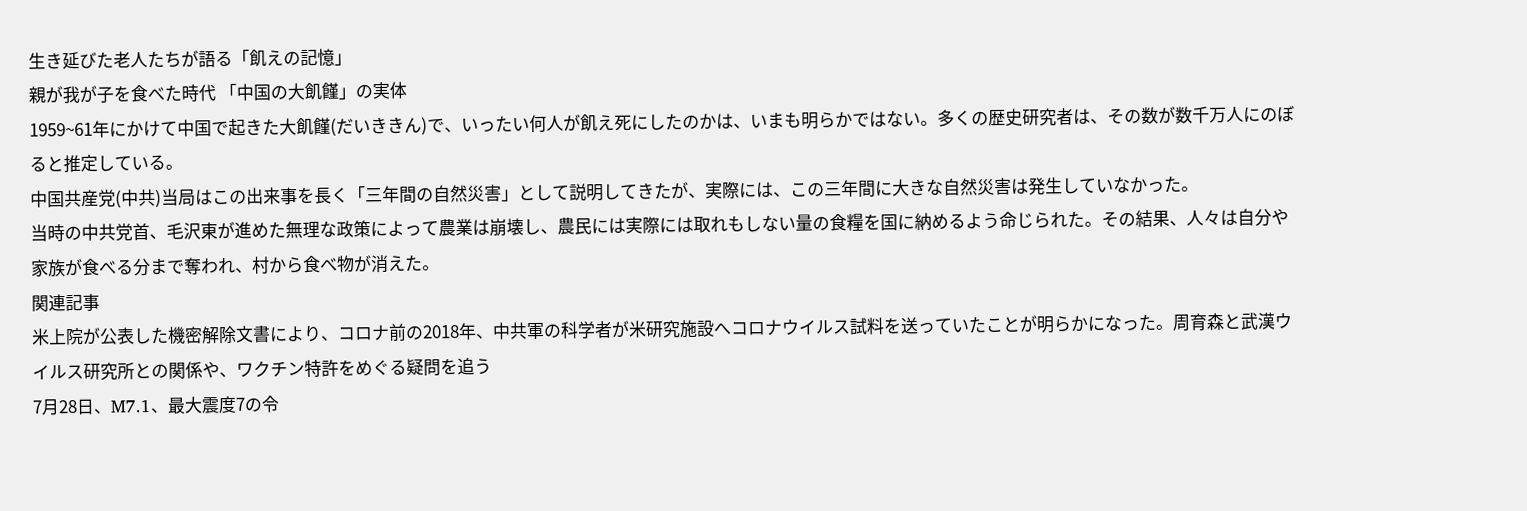生き延びた老人たちが語る「飢えの記憶」
親が我が子を食べた時代 「中国の大飢饉」の実体
1959~61年にかけて中国で起きた大飢饉(だいききん)で、いったい何人が飢え死にしたのかは、いまも明らかではない。多くの歴史研究者は、その数が数千万人にのぼると推定している。
中国共産党(中共)当局はこの出来事を長く「三年間の自然災害」として説明してきたが、実際には、この三年間に大きな自然災害は発生していなかった。
当時の中共党首、毛沢東が進めた無理な政策によって農業は崩壊し、農民には実際には取れもしない量の食糧を国に納めるよう命じられた。その結果、人々は自分や家族が食べる分まで奪われ、村から食べ物が消えた。
関連記事
米上院が公表した機密解除文書により、コロナ前の2018年、中共軍の科学者が米研究施設へコロナウイルス試料を送っていたことが明らかになった。周育森と武漢ウイルス研究所との関係や、ワクチン特許をめぐる疑問を追う
7月28日、M7.1、最大震度7の令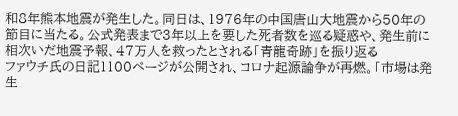和8年熊本地震が発生した。同日は、1976年の中国唐山大地震から50年の節目に当たる。公式発表まで3年以上を要した死者数を巡る疑惑や、発生前に相次いだ地震予報、47万人を救ったとされる「青龍奇跡」を振り返る
ファウチ氏の日記1100ページが公開され、コロナ起源論争が再燃。「市場は発生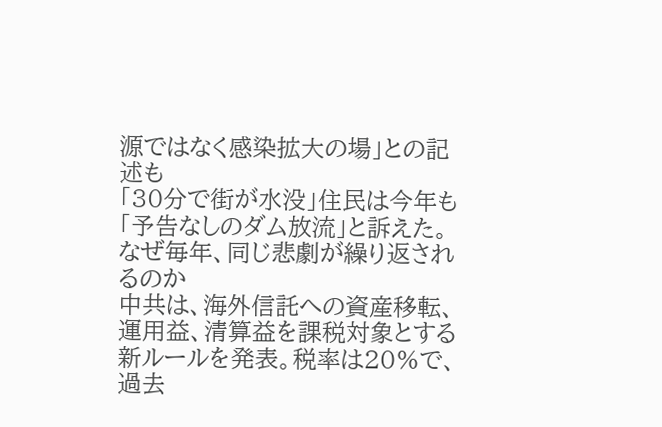源ではなく感染拡大の場」との記述も
「30分で街が水没」住民は今年も「予告なしのダム放流」と訴えた。なぜ毎年、同じ悲劇が繰り返されるのか
中共は、海外信託への資産移転、運用益、清算益を課税対象とする新ルールを発表。税率は20%で、過去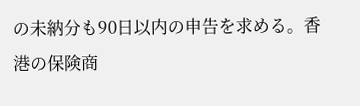の未納分も90日以内の申告を求める。香港の保険商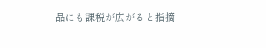品にも課税が広がると指摘